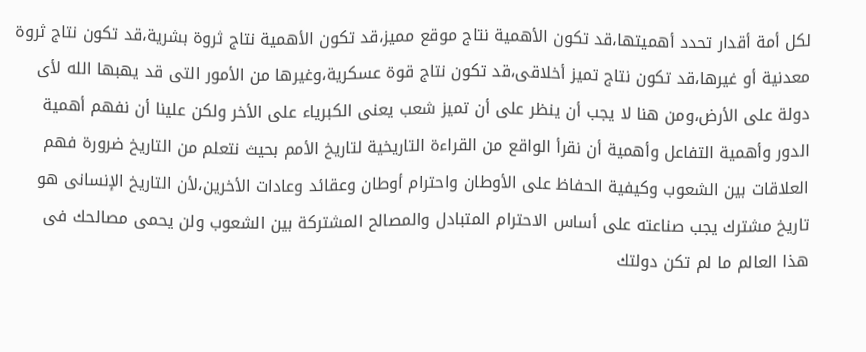لكل أمة أقدار تحدد أهميتها،قد تكون الأهمية نتاج موقع مميز،قد تكون الأهمية نتاج ثروة بشرية،قد تكون نتاج ثروة معدنية أو غيرها،قد تكون نتاج تميز أخلاقى،قد تكون نتاج قوة عسكرية،وغيرها من الأمور التى قد يهبها الله لأى دولة على الأرض،ومن هنا لا يجب أن ينظر على أن تميز شعب يعنى الكبرياء على الأخر ولكن علينا أن نفهم أهمية الدور وأهمية التفاعل وأهمية أن نقرأ الواقع من القراءة التاريخية لتاريخ الأمم بحيث نتعلم من التاريخ ضرورة فهم العلاقات بين الشعوب وكيفية الحفاظ على الأوطان واحترام أوطان وعقائد وعادات الأخرين،لأن التاريخ الإنسانى هو تاريخ مشترك يجب صناعته على أساس الاحترام المتبادل والمصالح المشتركة بين الشعوب ولن يحمى مصالحك فى هذا العالم ما لم تكن دولتك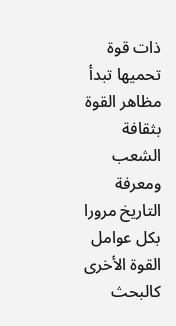ذات قوة تحميها تبدأ مظاهر القوة بثقافة الشعب ومعرفة التاريخ مرورا بكل عوامل القوة الأخرى كالبحث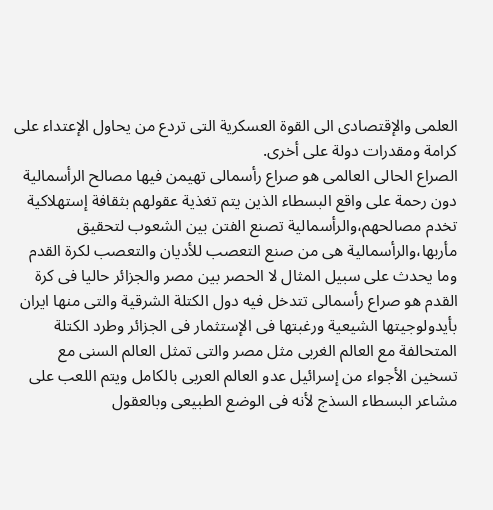العلمى والإقتصادى الى القوة العسكرية التى تردع من يحاول الإعتداء على كرامة ومقدرات دولة على أخرى.
الصراع الحالى العالمى هو صراع رأسمالى تهيمن فيها مصالح الرأسمالية دون رحمة على واقع البسطاء الذين يتم تغذية عقولهم بثقافة إستهلاكية تخدم مصالحهم،والرأسمالية تصنع الفتن بين الشعوب لتحقيق مأربها،والرأسمالية هى من صنع التعصب للأديان والتعصب لكرة القدم وما يحدث على سبيل المثال لا الحصر بين مصر والجزائر حاليا فى كرة القدم هو صراع رأسمالى تتدخل فيه دول الكتلة الشرقية والتى منها ايران بأيدولوجيتها الشيعية ورغبتها فى الإستثمار فى الجزائر وطرد الكتلة المتحالفة مع العالم الغربى مثل مصر والتى تمثل العالم السنى مع تسخين الأجواء من إسرائيل عدو العالم العربى بالكامل ويتم اللعب على مشاعر البسطاء السذج لأنه فى الوضع الطبيعى وبالعقول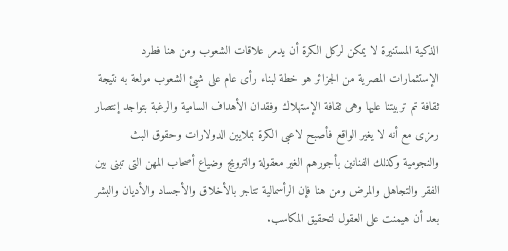الذكية المستنيرة لا يمكن لركل الكرة أن يدمر علاقات الشعوب ومن هنا فطرد الإستثمارات المصرية من الجزائر هو خطة لبناء رأى عام على شيئ الشعوب مولعة به نتيجة ثقافة تم تربيتنا عليها وهى ثقافة الإستهلاك وفقدان الأهداف السامية والرغبة بتواجد إنتصار رمزى مع أنه لا يغير الواقع فأصبح لاعبى الكرة بملايين الدولارات وحقوق البث والنجومية وكذلك الفنانين بأجورهم الغير معقولة والترويج وضياع أصحاب المهن التى تبنى بين الفقر والتجاهل والمرض ومن هنا فإن الرأسمالية تتاجر بالأخلاق والأجساد والأديان والبشر بعد أن هيمنت على العقول لتحقيق المكاسب.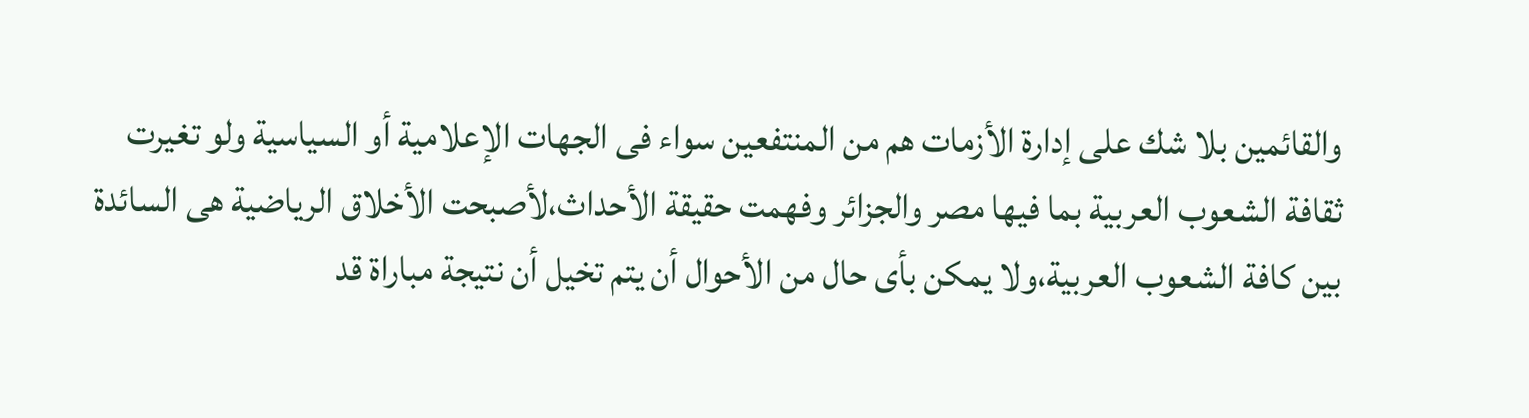والقائمين بلا شك على إدارة الأزمات هم من المنتفعين سواء فى الجهات الإعلامية أو السياسية ولو تغيرت ثقافة الشعوب العربية بما فيها مصر والجزائر وفهمت حقيقة الأحداث،لأصبحت الأخلاق الرياضية هى السائدة بين كافة الشعوب العربية،ولا يمكن بأى حال من الأحوال أن يتم تخيل أن نتيجة مباراة قد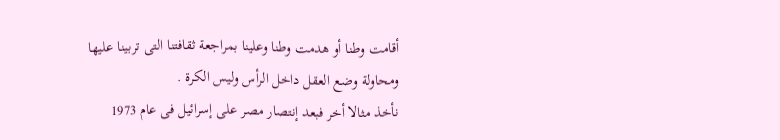أقامت وطنا أو هدمت وطنا وعلينا بمراجعة ثقافتنا التى تربينا عليها ومحاولة وضع العقل داخل الرأس وليس الكرة .
نأخذ مثالا أخر فبعد إنتصار مصر على إسرائيل فى عام 1973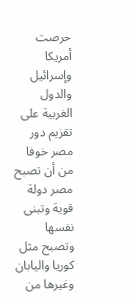حرصت أمريكا وإسرائيل والدول الغربية على تقزيم دور مصر خوفا من أن تصبح مصر دولة قوية وتبنى نفسها وتصبح مثل كوريا واليابان وغيرها من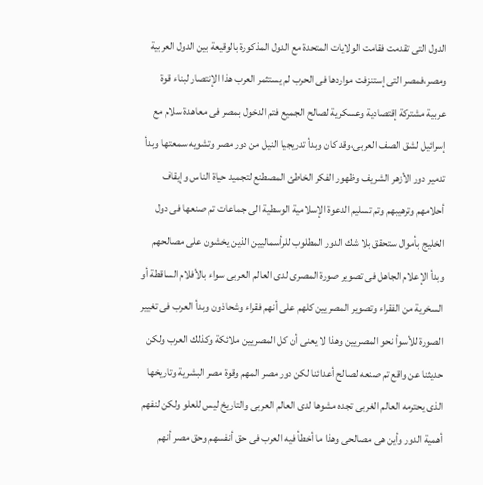الدول التى تقدمت فقامت الولايات المتحدة مع الدول المذكورة بالوقيعة بين الدول العربية ومصر،فمصر التى إستنزفت مواردها فى الحرب لم يستثمر العرب هذا الإنتصار لبناء قوة عربية مشتركة إقتصادية وعسكرية لصالح الجميع فتم الدخول بمصر فى معاهدة سلام مع إسرائيل لشق الصف العربى،وقد كان وبدأ تدريجيا النيل من دور مصر وتشويه سمعتها وبدأ تدمير دور الأزهر الشريف وظهور الفكر الخاطئ المصطنع لتجميد حياة الناس وإيقاف أحلامهم وترهيبهم وتم تسليم الدعوة الإسلامية الوسطية الى جماعات تم صنعها فى دول الخليج بأموال ستحقق بلا شك الدور المطلوب للرأسماليين الذين يخشون على مصالحهم وبدأ الإعلام الجاهل فى تصوير صورة المصرى لدى العالم العربى سواء بالأفلام الساقطة أو السخرية من الفقراء وتصوير المصريين كلهم على أنهم فقراء وشحاذون وبدأ العرب فى تغيير الصورة للأسوأ نحو المصريين وهذا لا يعنى أن كل المصريين ملائكة وكذلك العرب ولكن حديثنا عن واقع تم صنعه لصالح أعدائنا لكن دور مصر المهم وقوة مصر البشرية وتاريخها الذى يحترمه العالم الغربى تجده مشوها لدى العالم العربى والتاريخ ليس للعلو ولكن لنفهم أهمية الدور وأين هى مصالحى وهذا ما أخطأ فيه العرب فى حق أنفسهم وحق مصر أنهم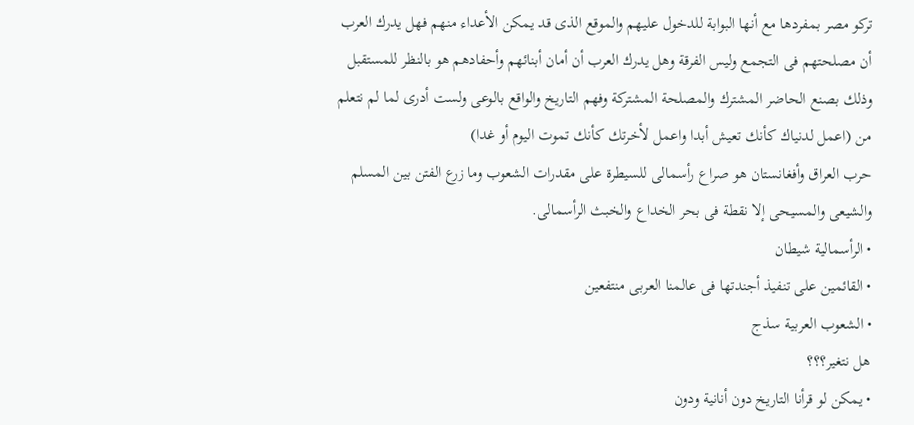تركو مصر بمفردها مع أنها البوابة للدخول عليهم والموقع الذى قد يمكن الأعداء منهم فهل يدرك العرب أن مصلحتهم فى التجمع وليس الفرقة وهل يدرك العرب أن أمان أبنائهم وأحفادهم هو بالنظر للمستقبل وذلك بصنع الحاضر المشترك والمصلحة المشتركة وفهم التاريخ والواقع بالوعى ولست أدرى لما لم نتعلم من (اعمل لدنياك كأنك تعيش أبدا واعمل لأخرتك كأنك تموت اليوم أو غدا)
حرب العراق وأفغانستان هو صراع رأسمالى للسيطرة على مقدرات الشعوب وما زرع الفتن بين المسلم والشيعى والمسيحى إلا نقطة فى بحر الخداع والخبث الرأسمالى.
• الرأسمالية شيطان
• القائمين على تنفيذ أجندتها فى عالمنا العربى منتفعين
• الشعوب العربية سذج
هل نتغير؟؟؟
• يمكن لو قرأنا التاريخ دون أنانية ودون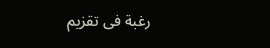رغبة فى تقزيم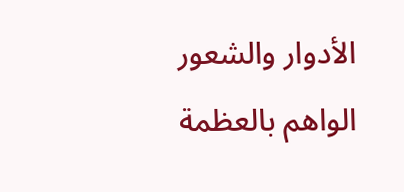الأدوار والشعور الواهم بالعظمة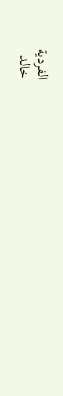الفردية
خالد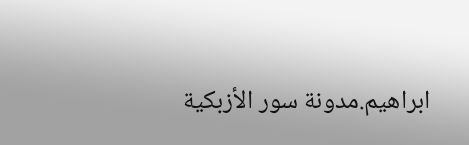ابراهيم.مدونة سور الأزبكية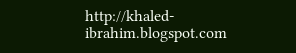http://khaled-ibrahim.blogspot.com